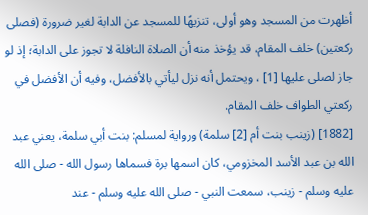أظهرت من المسجد وهو أولى، تنزيهًا للمسجد عن الدابة لغير ضرورة (فصلى ركعتين) خلف المقام، قد يؤخذ منه أن الصلاة النافلة لا تجوز على الدابة؛ إذ لو جاز لصلى عليها [1] ، ويحتمل أنه نزل ليأتي بالأفضل، وفيه أن الأفضل في ركعتي الطواف خلف المقام.
[1882] (زينب بنت أم [2] سلمة) ورواية لمسلم: بنت أبي سلمة، يعني عبد الله بن عبد الأسد المخزومي، كان اسمها برة فسماها رسول الله - صلى الله عليه وسلم - زينب، سمعت النبي - صلى الله عليه وسلم - عند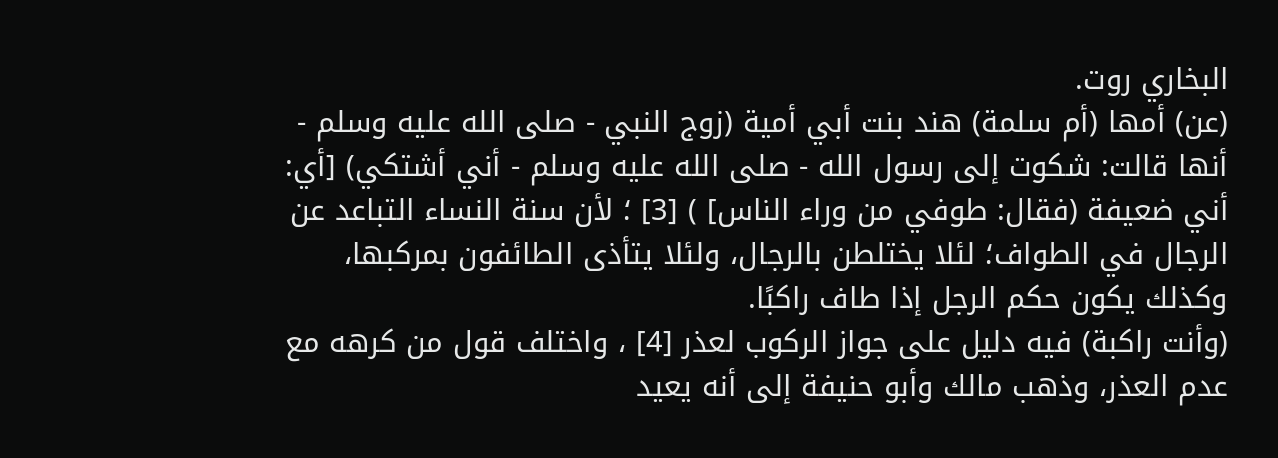البخاري روت.
(عن) أمها (أم سلمة) هند بنت أبي أمية (زوج النبي - صلى الله عليه وسلم - أنها قالت: شكوت إلى رسول الله - صلى الله عليه وسلم - أني أشتكي) [أي: أني ضعيفة (فقال: طوفي من وراء الناس] ) [3] ؛ لأن سنة النساء التباعد عن الرجال في الطواف؛ لئلا يختلطن بالرجال، ولئلا يتأذى الطائفون بمركبها، وكذلك يكون حكم الرجل إذا طاف راكبًا.
(وأنت راكبة) فيه دليل على جواز الركوب لعذر [4] ، واختلف قول من كرهه مع عدم العذر، وذهب مالك وأبو حنيفة إلى أنه يعيد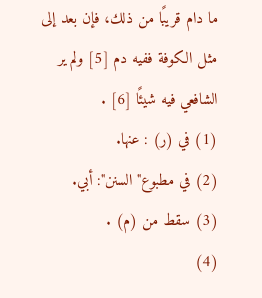ما دام قريبًا من ذلك، فإن بعد إلى مثل الكوفة ففيه دم [5] ولم ير الشافعي فيه شيئًا [6] .
(1) في (ر) : عنها.
(2) في مطبوع"السنن": أبي.
(3) سقط من (م) .
(4)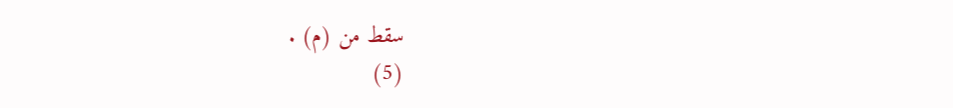سقط من (م) .
(5)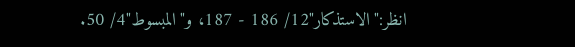انظر:"الاستذكار"12/ 186 - 187، و"المبسوط"4/ 50.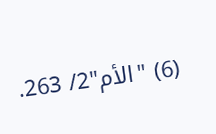(6) "الأم"2/ 263.